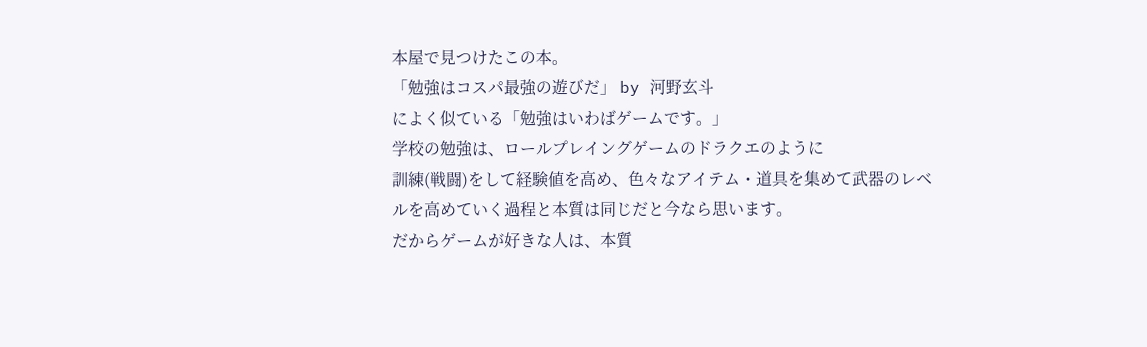本屋で見つけたこの本。
「勉強はコスパ最強の遊びだ」 by 河野玄斗
によく似ている「勉強はいわばゲームです。」
学校の勉強は、ロールプレイングゲームのドラクエのように
訓練(戦闘)をして経験値を高め、色々なアイテム・道具を集めて武器のレベルを高めていく過程と本質は同じだと今なら思います。
だからゲームが好きな人は、本質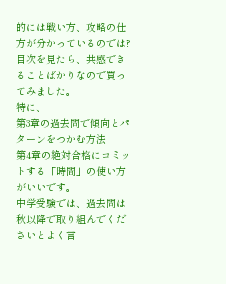的には戦い方、攻略の仕方が分かっているのでは?
目次を見たら、共感できることばかりなので買ってみました。
特に、
第3章の過去問で傾向とパターンをつかむ方法
第4章の絶対合格にコミットする「時間」の使い方
がいいです。
中学受験では、過去問は秋以降で取り組んでくださいとよく言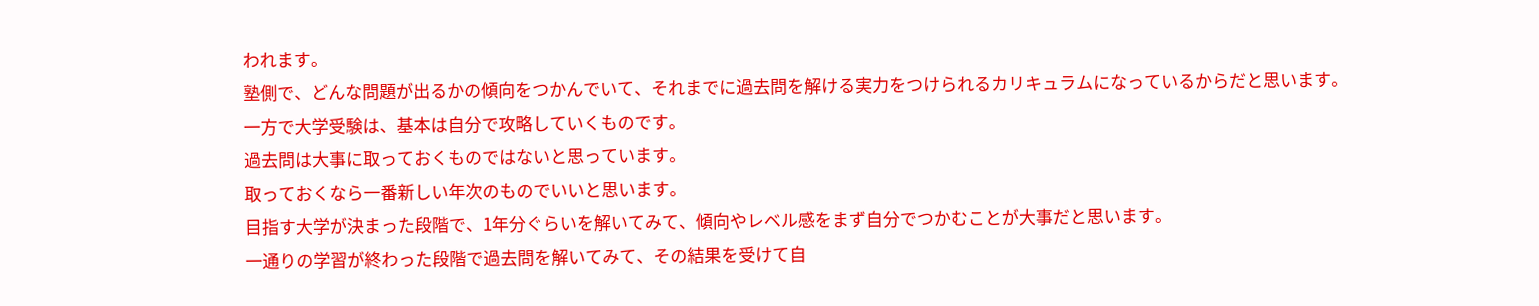われます。
塾側で、どんな問題が出るかの傾向をつかんでいて、それまでに過去問を解ける実力をつけられるカリキュラムになっているからだと思います。
一方で大学受験は、基本は自分で攻略していくものです。
過去問は大事に取っておくものではないと思っています。
取っておくなら一番新しい年次のものでいいと思います。
目指す大学が決まった段階で、1年分ぐらいを解いてみて、傾向やレベル感をまず自分でつかむことが大事だと思います。
一通りの学習が終わった段階で過去問を解いてみて、その結果を受けて自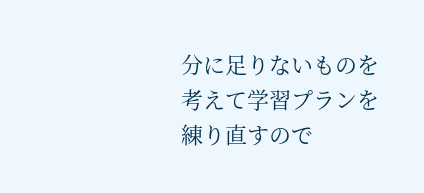分に足りないものを考えて学習プランを練り直すので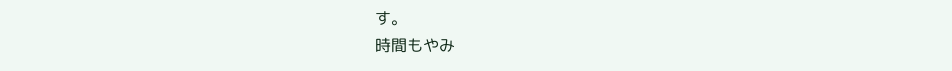す。
時間もやみ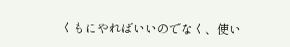くもにやればいいのでなく、使い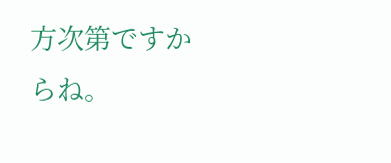方次第ですからね。